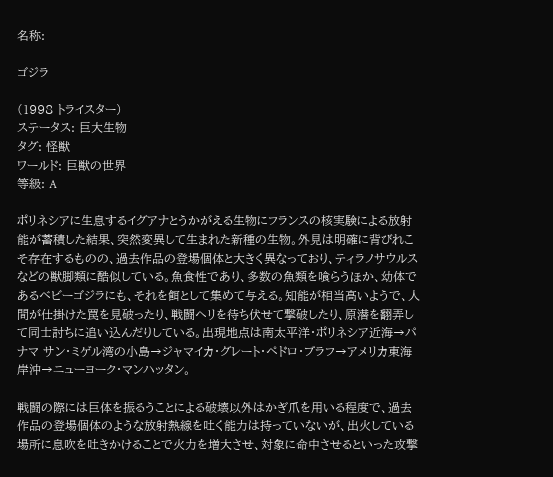名称:

ゴジラ

(1998 トライスター)
ステータス: 巨大生物
タグ: 怪獣
ワールド: 巨獣の世界
等級: A

ポリネシアに生息するイグアナとうかがえる生物にフランスの核実験による放射能が蓄積した結果、突然変異して生まれた新種の生物。外見は明確に背びれこそ存在するものの、過去作品の登場個体と大きく異なっており、ティラノサウルスなどの獣脚類に酷似している。魚食性であり、多数の魚類を喰らうほか、幼体であるベビーゴジラにも、それを餌として集めて与える。知能が相当高いようで、人間が仕掛けた罠を見破ったり、戦闘ヘリを待ち伏せて撃破したり、原潜を翻弄して同士討ちに追い込んだりしている。出現地点は南太平洋・ポリネシア近海→パナマ サン・ミゲル湾の小島→ジャマイカ・グレート・ペドロ・ブラフ→アメリカ東海岸沖→ニューヨーク・マンハッタン。

戦闘の際には巨体を振るうことによる破壊以外はかぎ爪を用いる程度で、過去作品の登場個体のような放射熱線を吐く能力は持っていないが、出火している場所に息吹を吐きかけることで火力を増大させ、対象に命中させるといった攻撃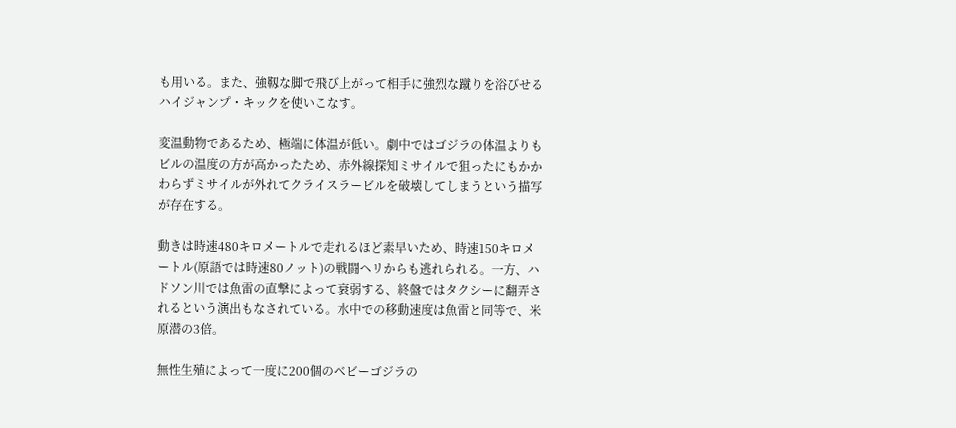も用いる。また、強靱な脚で飛び上がって相手に強烈な蹴りを浴びせるハイジャンプ・キックを使いこなす。

変温動物であるため、極端に体温が低い。劇中ではゴジラの体温よりもビルの温度の方が高かったため、赤外線探知ミサイルで狙ったにもかかわらずミサイルが外れてクライスラービルを破壊してしまうという描写が存在する。

動きは時速480キロメートルで走れるほど素早いため、時速150キロメートル(原語では時速80ノット)の戦闘ヘリからも逃れられる。一方、ハドソン川では魚雷の直撃によって衰弱する、終盤ではタクシーに翻弄されるという演出もなされている。水中での移動速度は魚雷と同等で、米原潜の3倍。

無性生殖によって一度に200個のベビーゴジラの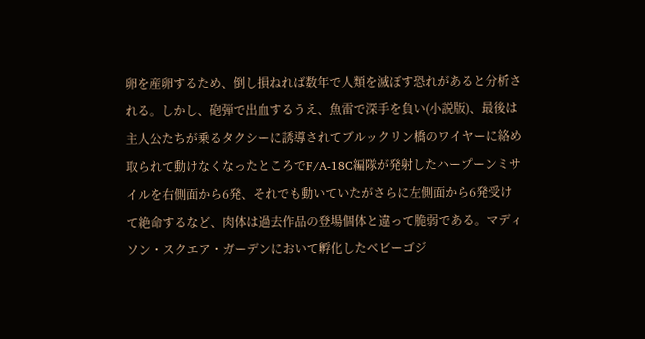卵を産卵するため、倒し損ねれば数年で人類を滅ぼす恐れがあると分析される。しかし、砲弾で出血するうえ、魚雷で深手を負い(小説版)、最後は主人公たちが乗るタクシーに誘導されてブルックリン橋のワイヤーに絡め取られて動けなくなったところでF/A-18C編隊が発射したハープーンミサイルを右側面から6発、それでも動いていたがさらに左側面から6発受けて絶命するなど、肉体は過去作品の登場個体と違って脆弱である。マディソン・スクエア・ガーデンにおいて孵化したベビーゴジ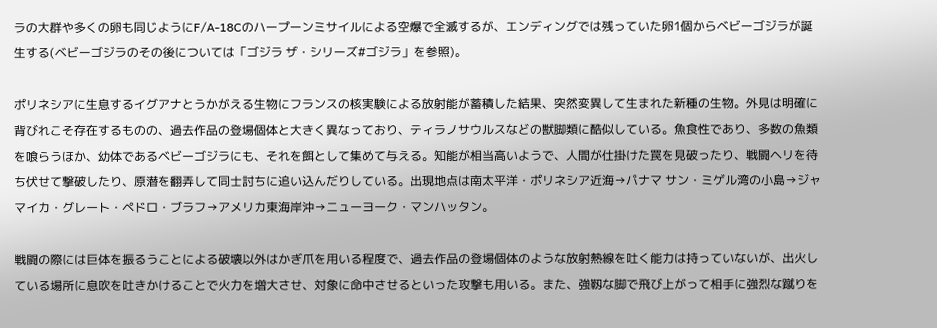ラの大群や多くの卵も同じようにF/A-18Cのハープーンミサイルによる空爆で全滅するが、エンディングでは残っていた卵1個からベビーゴジラが誕生する(ベビーゴジラのその後については「ゴジラ ザ・シリーズ#ゴジラ」を参照)。

ポリネシアに生息するイグアナとうかがえる生物にフランスの核実験による放射能が蓄積した結果、突然変異して生まれた新種の生物。外見は明確に背びれこそ存在するものの、過去作品の登場個体と大きく異なっており、ティラノサウルスなどの獣脚類に酷似している。魚食性であり、多数の魚類を喰らうほか、幼体であるベビーゴジラにも、それを餌として集めて与える。知能が相当高いようで、人間が仕掛けた罠を見破ったり、戦闘ヘリを待ち伏せて撃破したり、原潜を翻弄して同士討ちに追い込んだりしている。出現地点は南太平洋・ポリネシア近海→パナマ サン・ミゲル湾の小島→ジャマイカ・グレート・ペドロ・ブラフ→アメリカ東海岸沖→ニューヨーク・マンハッタン。

戦闘の際には巨体を振るうことによる破壊以外はかぎ爪を用いる程度で、過去作品の登場個体のような放射熱線を吐く能力は持っていないが、出火している場所に息吹を吐きかけることで火力を増大させ、対象に命中させるといった攻撃も用いる。また、強靱な脚で飛び上がって相手に強烈な蹴りを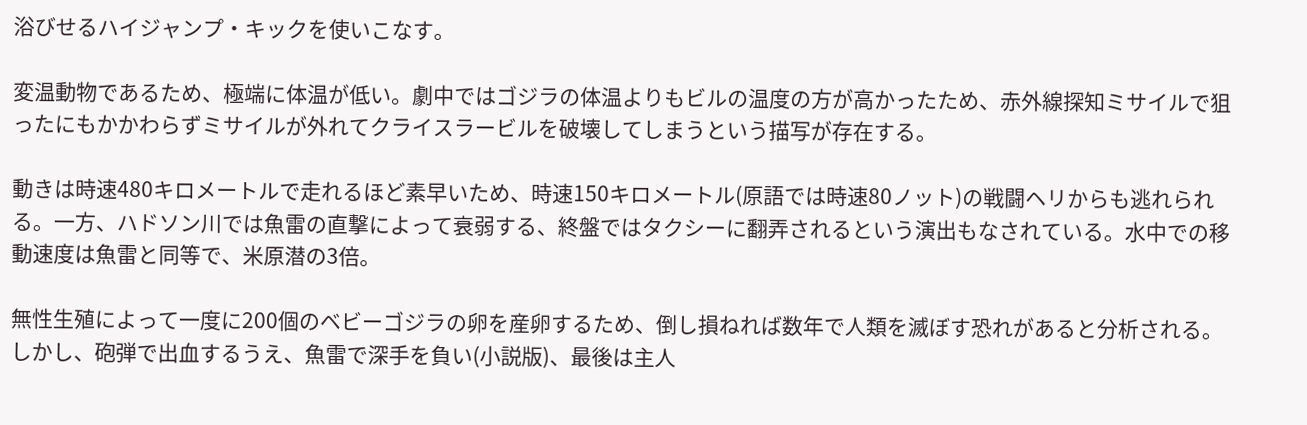浴びせるハイジャンプ・キックを使いこなす。

変温動物であるため、極端に体温が低い。劇中ではゴジラの体温よりもビルの温度の方が高かったため、赤外線探知ミサイルで狙ったにもかかわらずミサイルが外れてクライスラービルを破壊してしまうという描写が存在する。

動きは時速480キロメートルで走れるほど素早いため、時速150キロメートル(原語では時速80ノット)の戦闘ヘリからも逃れられる。一方、ハドソン川では魚雷の直撃によって衰弱する、終盤ではタクシーに翻弄されるという演出もなされている。水中での移動速度は魚雷と同等で、米原潜の3倍。

無性生殖によって一度に200個のベビーゴジラの卵を産卵するため、倒し損ねれば数年で人類を滅ぼす恐れがあると分析される。しかし、砲弾で出血するうえ、魚雷で深手を負い(小説版)、最後は主人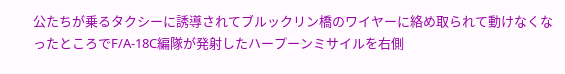公たちが乗るタクシーに誘導されてブルックリン橋のワイヤーに絡め取られて動けなくなったところでF/A-18C編隊が発射したハープーンミサイルを右側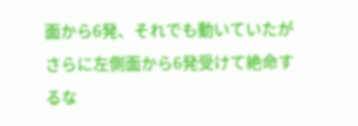面から6発、それでも動いていたがさらに左側面から6発受けて絶命するな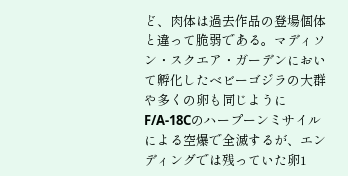ど、肉体は過去作品の登場個体と違って脆弱である。マディソン・スクエア・ガーデンにおいて孵化したベビーゴジラの大群や多くの卵も同じようにF/A-18Cのハープーンミサイルによる空爆で全滅するが、エンディングでは残っていた卵1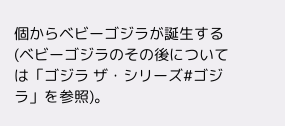個からベビーゴジラが誕生する(ベビーゴジラのその後については「ゴジラ ザ・シリーズ#ゴジラ」を参照)。